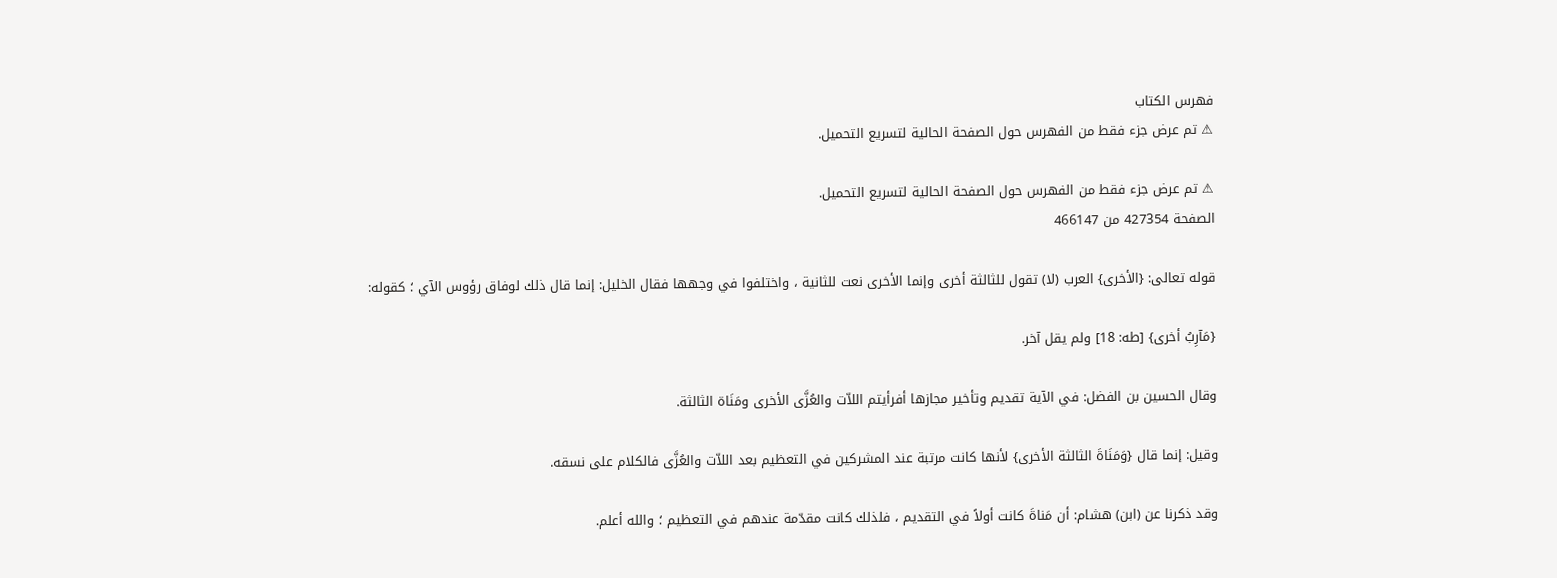فهرس الكتاب
⚠ تم عرض جزء فقط من الفهرس حول الصفحة الحالية لتسريع التحميل.

⚠ تم عرض جزء فقط من الفهرس حول الصفحة الحالية لتسريع التحميل.
الصفحة 427354 من 466147

قوله تعالى: {الأخرى} العرب (لا) تقول للثالثة أخرى وإنما الأخرى نعت للثانية ، واختلفوا في وجهها فقال الخليل: إنما قال ذلك لوفاق رؤوس الآي ؛ كقوله:

{مَآرِبُ أخرى} [طه: 18] ولم يقل آخر.

وقال الحسين بن الفضل: في الآية تقديم وتأخير مجازها أفرأيتم اللاّت والعُزَّى الأخرى ومَنَاة الثالثة.

وقيل: إنما قال {وَمَنَاةَ الثالثة الأخرى} لأنها كانت مرتبة عند المشركين في التعظيم بعد اللاّت والعُزَّى فالكلام على نسقه.

وقد ذكرنا عن (ابن) هشام: أن مَناةَ كانت أولاً في التقديم ، فلذلك كانت مقدّمة عندهم في التعظيم ؛ والله أعلم.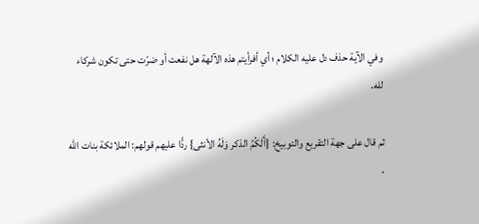وفي الآية حذف دل عليه الكلام ؛ أي أفرأيتم هذه الآلهة هل نفعت أو ضرّت حتى تكون شركاء لله.

ثم قال على جهة التقريع والتوبيخ: {أَلَكُمُ الذكر وَلَهُ الأنثى} ردًّا عليهم قولهم: الملائكة بنات الله ،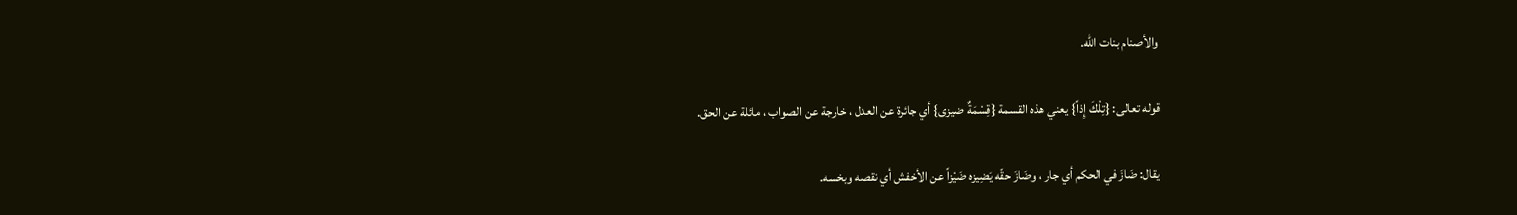والأصنام بنات الله.

قوله تعالى: {تِلْكَ إِذاً} يعني هذه القسمة {قِسْمَةٌ ضيزى} أي جائرة عن العدل ، خارجة عن الصواب ، مائلة عن الحق.

يقال: ضَازَ في الحكم أي جار ، وضَازَ حقّه يَضِيزه ضَيْزاً عن الأخفش أي نقصه وبخسه.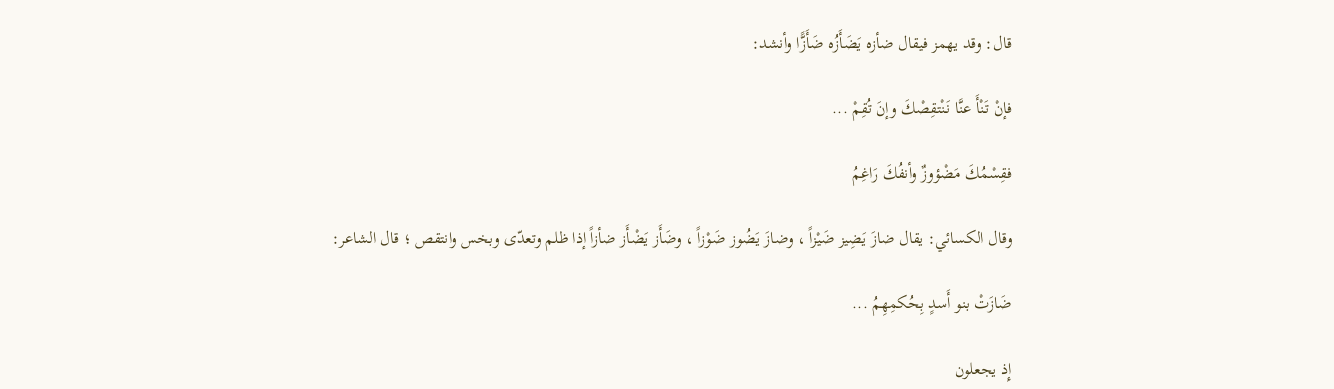قال: وقد يهمز فيقال ضأزه يَضَأَزُه ضَأَزًّا وأنشد:

فإنْ تَنْأَ عنَّا نَنْتقِصْكَ وإنَ تُقِمْ ...

فقِسْمُكَ مَضْؤوزٌ وأنفُكَ رَاغِمُ

وقال الكسائي: يقال ضازَ يَضِيز ضَيْزاً ، وضازَ يَضُوز ضَوْزاً ، وضَأَز يَضْأَز ضأزاً إذا ظلم وتعدّى وبخس وانتقص ؛ قال الشاعر:

ضَازَتْ بنو أَسدٍ بِحُكمِهِمُ ...

إِذ يجعلون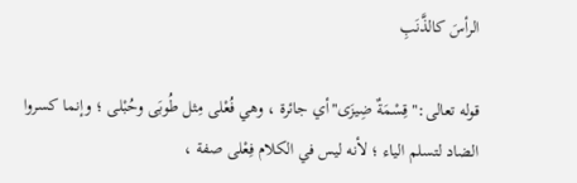الرأسَ كالذَّنَبِ

قوله تعالى:"قِسْمَةٌ ضِيزَى"أي جائرة ، وهي فُعْلى مِثل طُوبَى وحُبْلى ؛ وإنما كسروا الضاد لتسلم الياء ؛ لأنه ليس في الكلام فِعْلى صفة ،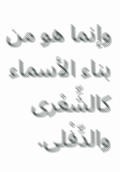وإنما هو من بناء الأسماء كالشِّعْرى والدِّفْلى.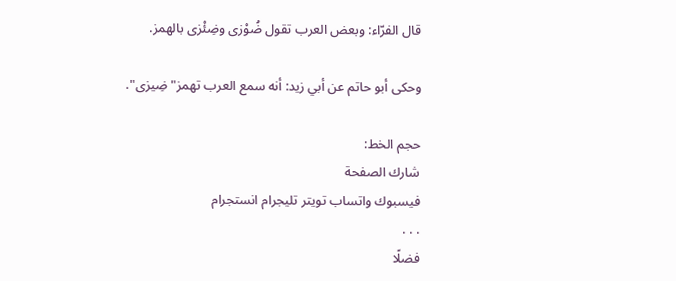قال الفرّاء: وبعض العرب تقول ضُوْزى وضِئْزى بالهمز.

وحكى أبو حاتم عن أبي زيد: أنه سمع العرب تهمز"ضِيزى".

حجم الخط:
شارك الصفحة
فيسبوك واتساب تويتر تليجرام انستجرام
. . .
فضلًا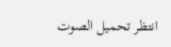انتظر تحميل الصوت